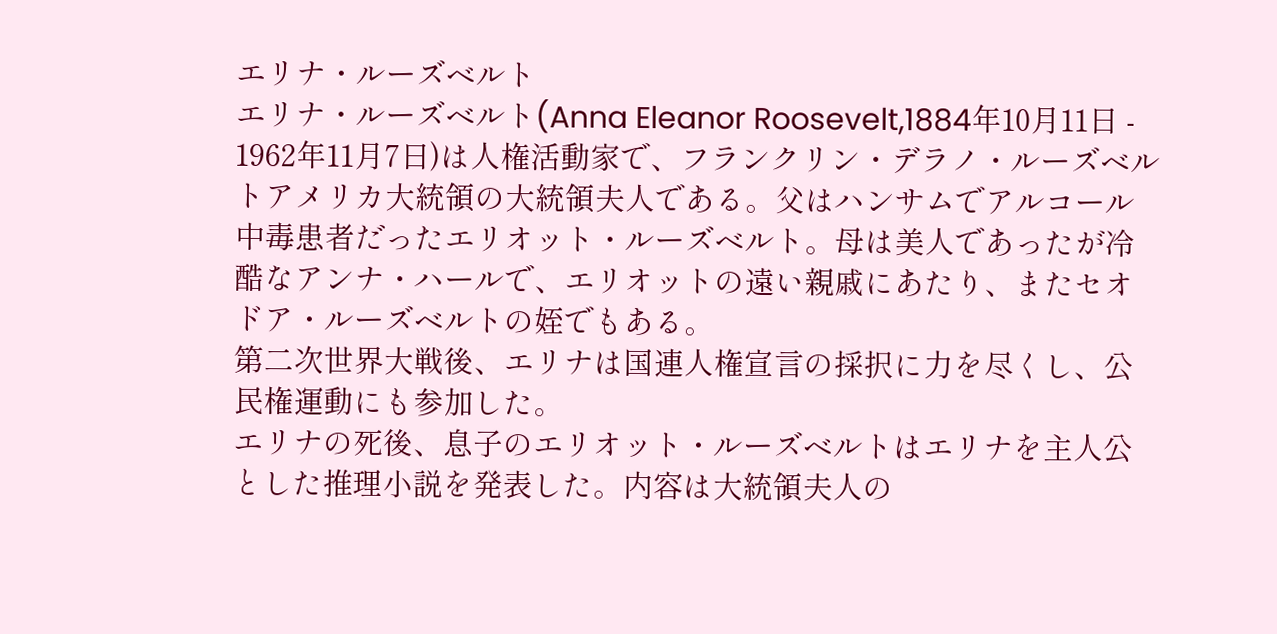エリナ・ルーズベルト
エリナ・ルーズベルト(Anna Eleanor Roosevelt,1884年10月11日 - 1962年11月7日)は人権活動家で、フランクリン・デラノ・ルーズベルトアメリカ大統領の大統領夫人である。父はハンサムでアルコール中毒患者だったエリオット・ルーズベルト。母は美人であったが冷酷なアンナ・ハールで、エリオットの遠い親戚にあたり、またセオドア・ルーズベルトの姪でもある。
第二次世界大戦後、エリナは国連人権宣言の採択に力を尽くし、公民権運動にも参加した。
エリナの死後、息子のエリオット・ルーズベルトはエリナを主人公とした推理小説を発表した。内容は大統領夫人の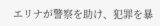エリナが警察を助け、犯罪を暴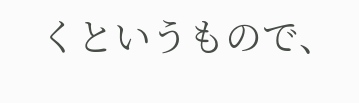くというもので、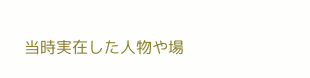当時実在した人物や場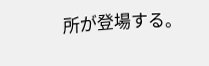所が登場する。